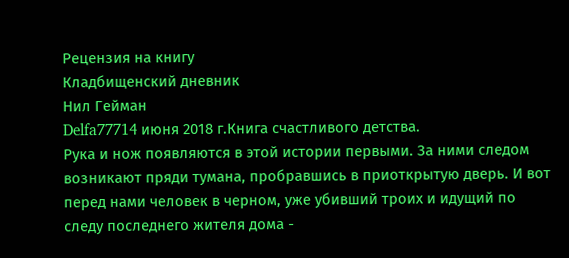Рецензия на книгу
Кладбищенский дневник
Нил Гейман
Delfa77714 июня 2018 г.Книга счастливого детства.
Рука и нож появляются в этой истории первыми. За ними следом возникают пряди тумана, пробравшись в приоткрытую дверь. И вот перед нами человек в черном, уже убивший троих и идущий по следу последнего жителя дома -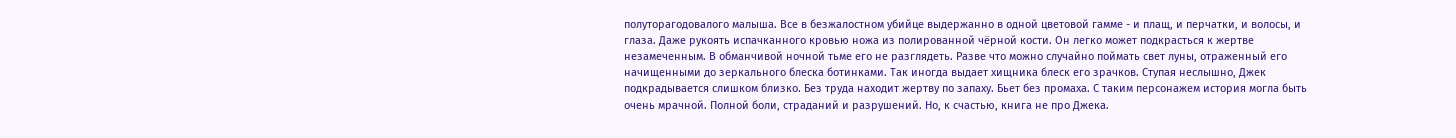полуторагодовалого малыша. Все в безжалостном убийце выдержанно в одной цветовой гамме - и плащ, и перчатки, и волосы, и глаза. Даже рукоять испачканного кровью ножа из полированной чёрной кости. Он легко может подкрасться к жертве незамеченным. В обманчивой ночной тьме его не разглядеть. Разве что можно случайно поймать свет луны, отраженный его начищенными до зеркального блеска ботинками. Так иногда выдает хищника блеск его зрачков. Ступая неслышно, Джек подкрадывается слишком близко. Без труда находит жертву по запаху. Бьет без промаха. С таким персонажем история могла быть очень мрачной. Полной боли, страданий и разрушений. Но, к счастью, книга не про Джека.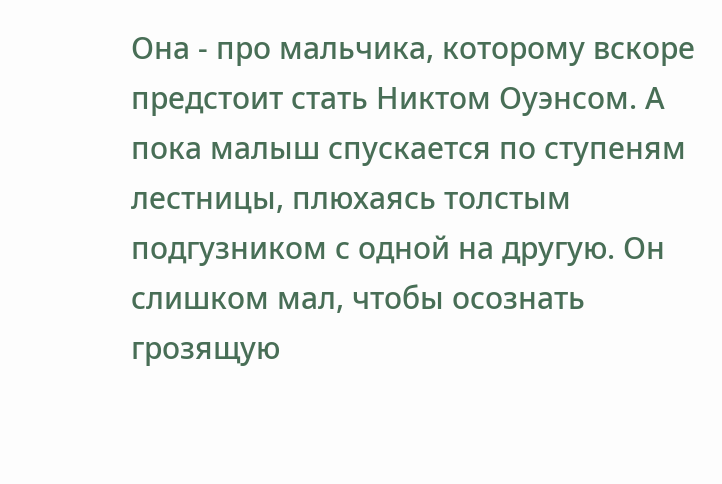Она - про мальчика, которому вскоре предстоит стать Никтом Оуэнсом. А пока малыш спускается по ступеням лестницы, плюхаясь толстым подгузником с одной на другую. Он слишком мал, чтобы осознать грозящую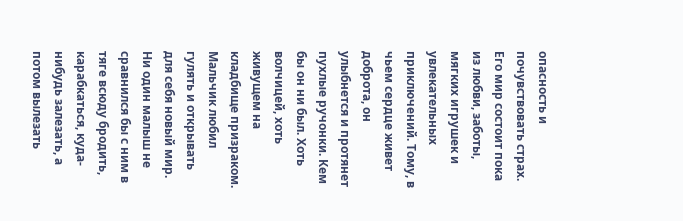опасность и почувствовать страх. Его мир состоит пока из любви, заботы, мягких игрушек и увлекательных приключений. Тому, в чьем сердце живет доброта, он улыбнется и протянет пухлые ручонки. Кем бы он ни был. Хоть волчицей, хоть живущем на кладбище призраком. Мальчик любил гулять и открывать для себя новый мир.
Ни один малыш не сравнился бы с ним в тяге всюду бродить, карабкаться, куда-нибудь залезать, а потом вылезать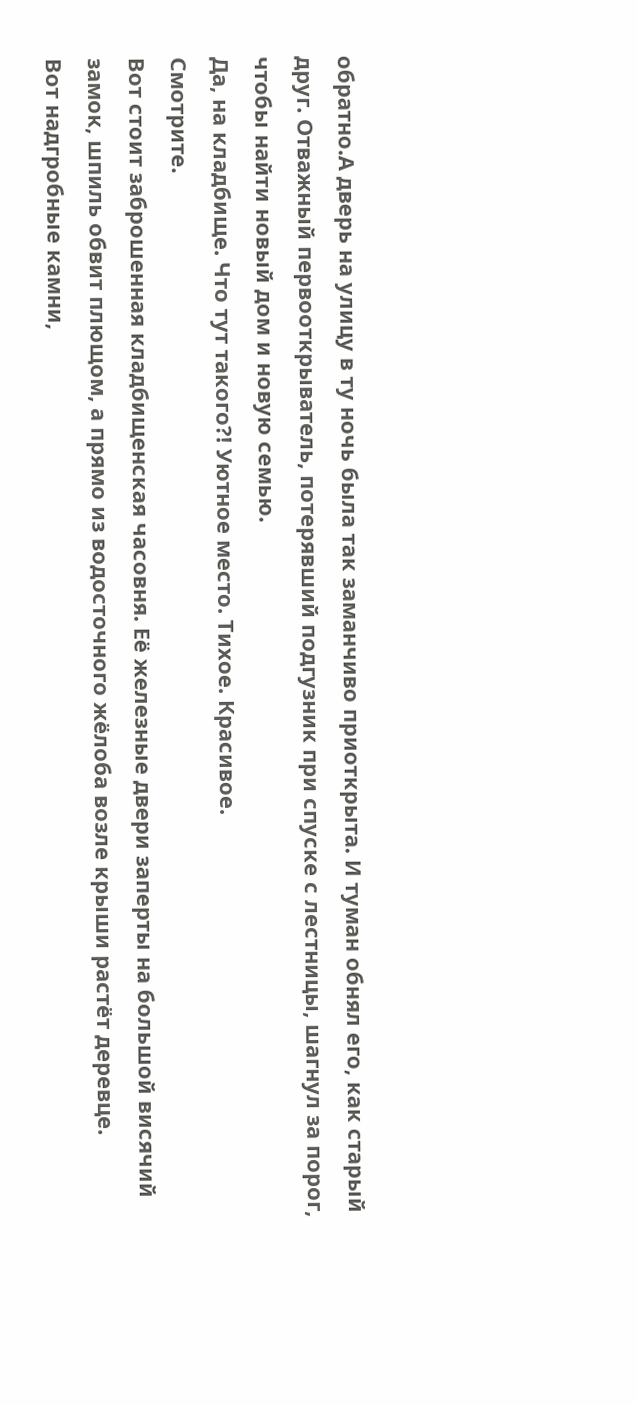обратно.А дверь на улицу в ту ночь была так заманчиво приоткрыта. И туман обнял его, как старый друг. Отважный первооткрыватель, потерявший подгузник при спуске с лестницы, шагнул за порог, чтобы найти новый дом и новую семью.
Да, на кладбище. Что тут такого?! Уютное место. Тихое. Красивое.
Смотрите.
Вот стоит заброшенная кладбищенская часовня. Её железные двери заперты на большой висячий замок, шпиль обвит плющом, а прямо из водосточного жёлоба возле крыши растёт деревце.
Вот надгробные камни,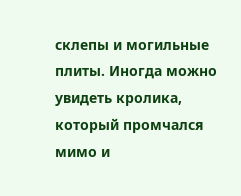склепы и могильные плиты. Иногда можно увидеть кролика, который промчался мимо и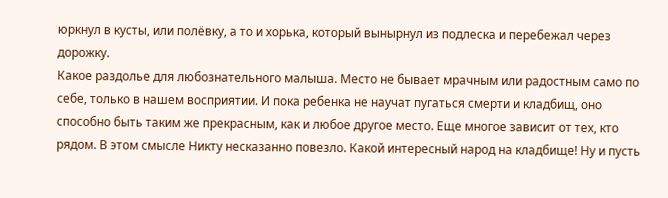юркнул в кусты, или полёвку, а то и хорька, который вынырнул из подлеска и перебежал через дорожку.
Какое раздолье для любознательного малыша. Место не бывает мрачным или радостным само по себе, только в нашем восприятии. И пока ребенка не научат пугаться смерти и кладбищ, оно способно быть таким же прекрасным, как и любое другое место. Еще многое зависит от тех, кто рядом. В этом смысле Никту несказанно повезло. Какой интересный народ на кладбище! Ну и пусть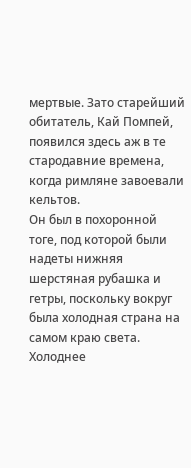мертвые. Зато старейший обитатель, Кай Помпей, появился здесь аж в те стародавние времена, когда римляне завоевали кельтов.
Он был в похоронной тоге, под которой были надеты нижняя шерстяная рубашка и гетры, поскольку вокруг была холодная страна на самом краю света. Холоднее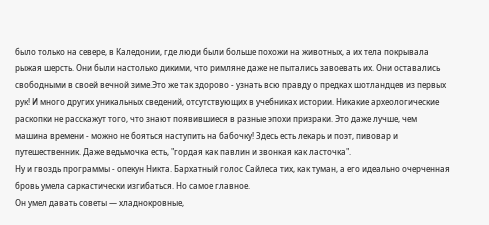было только на севере, в Каледонии, где люди были больше похожи на животных, а их тела покрывала рыжая шерсть. Они были настолько дикими, что римляне даже не пытались завоевать их. Они оставались свободными в своей вечной зиме.Это же так здорово - узнать всю правду о предках шотландцев из первых рук! И много других уникальных сведений, отсутствующих в учебниках истории. Никакие археологические раскопки не расскажут того, что знают появившиеся в разные эпохи призраки. Это даже лучше, чем машина времени - можно не бояться наступить на бабочку! Здесь есть лекарь и поэт, пивовар и путешественник. Даже ведьмочка есть, "гордая как павлин и звонкая как ласточка".
Ну и гвоздь программы - опекун Никта. Бархатный голос Сайлеса тих, как туман, а его идеально очерченная бровь умела саркастически изгибаться. Но самое главное.
Он умел давать советы — хладнокровные,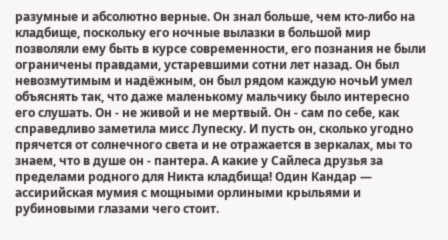разумные и абсолютно верные. Он знал больше, чем кто-либо на кладбище, поскольку его ночные вылазки в большой мир позволяли ему быть в курсе современности, его познания не были ограничены правдами, устаревшими сотни лет назад. Он был невозмутимым и надёжным, он был рядом каждую ночьИ умел объяснять так, что даже маленькому мальчику было интересно его слушать. Он - не живой и не мертвый. Он - сам по себе, как справедливо заметила мисс Лупеску. И пусть он, сколько угодно прячется от солнечного света и не отражается в зеркалах, мы то знаем, что в душе он - пантера. А какие у Сайлеса друзья за пределами родного для Никта кладбища! Один Кандар — ассирийская мумия с мощными орлиными крыльями и рубиновыми глазами чего стоит.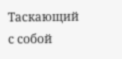Таскающий с собой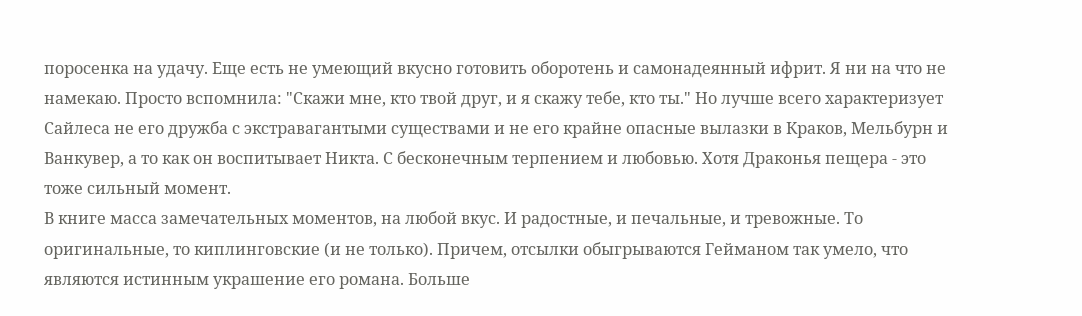поросенка на удачу. Еще есть не умеющий вкусно готовить оборотень и самонадеянный ифрит. Я ни на что не намекаю. Просто вспомнила: "Скажи мне, кто твой друг, и я скажу тебе, кто ты." Но лучше всего характеризует Сайлеса не его дружба с экстравагантыми существами и не его крайне опасные вылазки в Краков, Мельбурн и Ванкувер, а то как он воспитывает Никта. С бесконечным терпением и любовью. Хотя Драконья пещера - это тоже сильный момент.
В книге масса замечательных моментов, на любой вкус. И радостные, и печальные, и тревожные. То оригинальные, то киплинговские (и не только). Причем, отсылки обыгрываются Гейманом так умело, что являются истинным украшение его романа. Больше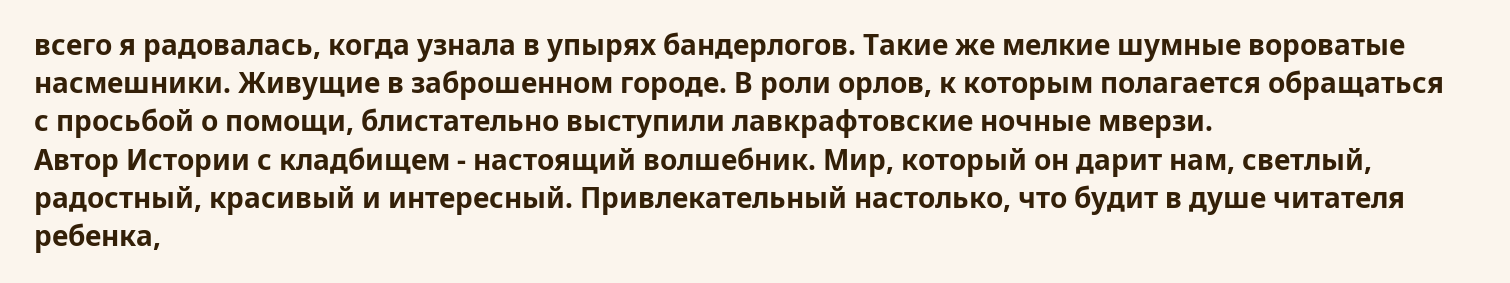всего я радовалась, когда узнала в упырях бандерлогов. Такие же мелкие шумные вороватые насмешники. Живущие в заброшенном городе. В роли орлов, к которым полагается обращаться с просьбой о помощи, блистательно выступили лавкрафтовские ночные мверзи.
Автор Истории с кладбищем - настоящий волшебник. Мир, который он дарит нам, светлый, радостный, красивый и интересный. Привлекательный настолько, что будит в душе читателя ребенка,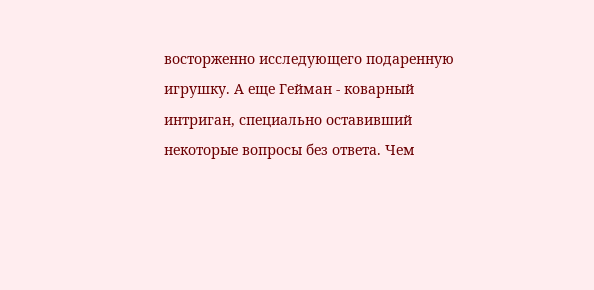восторженно исследующего подаренную игрушку. А еще Гейман - коварный интриган, специально оставивший некоторые вопросы без ответа. Чем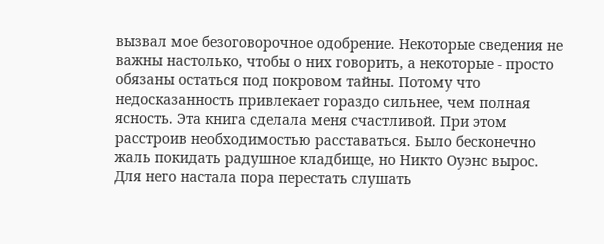вызвал мое безоговорочное одобрение. Некоторые сведения не важны настолько, чтобы о них говорить, а некоторые - просто обязаны остаться под покровом тайны. Потому что недосказанность привлекает гораздо сильнее, чем полная ясность. Эта книга сделала меня счастливой. При этом расстроив необходимостью расставаться. Было бесконечно жаль покидать радушное кладбище, но Никто Оуэнс вырос. Для него настала пора перестать слушать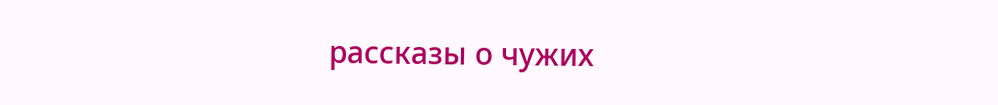рассказы о чужих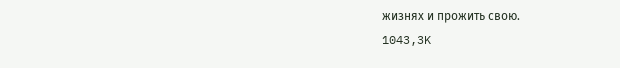жизнях и прожить свою.
1043,3K